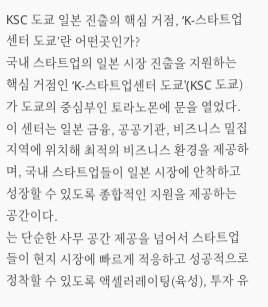KSC 도쿄 일본 진출의 핵심 거점, ‘K-스타트업센터 도쿄’란 어떤곳인가?
국내 스타트업의 일본 시장 진출을 지원하는 핵심 거점인 ‘K-스타트업센터 도쿄'(KSC 도쿄)가 도쿄의 중심부인 토라노몬에 문을 열었다. 이 센터는 일본 금융, 공공기관, 비즈니스 밀집 지역에 위치해 최적의 비즈니스 환경을 제공하며, 국내 스타트업들이 일본 시장에 안착하고 성장할 수 있도록 종합적인 지원을 제공하는 공간이다.
는 단순한 사무 공간 제공을 넘어서 스타트업들이 현지 시장에 빠르게 적응하고 성공적으로 정착할 수 있도록 액셀러레이팅(육성), 투자 유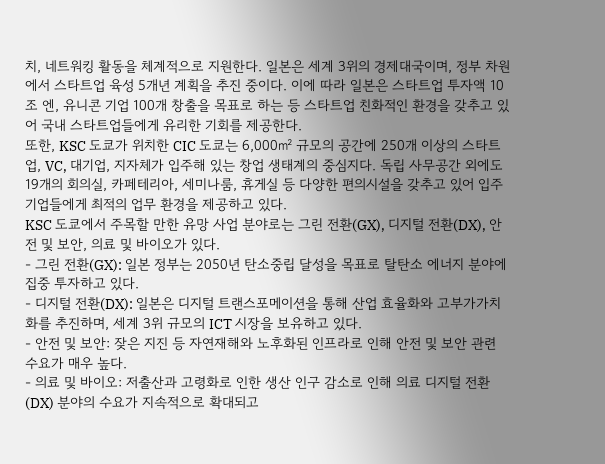치, 네트워킹 활동을 체계적으로 지원한다. 일본은 세계 3위의 경제대국이며, 정부 차원에서 스타트업 육성 5개년 계획을 추진 중이다. 이에 따라 일본은 스타트업 투자액 10조 엔, 유니콘 기업 100개 창출을 목표로 하는 등 스타트업 친화적인 환경을 갖추고 있어 국내 스타트업들에게 유리한 기회를 제공한다.
또한, KSC 도쿄가 위치한 CIC 도쿄는 6,000㎡ 규모의 공간에 250개 이상의 스타트업, VC, 대기업, 지자체가 입주해 있는 창업 생태계의 중심지다. 독립 사무공간 외에도 19개의 회의실, 카페테리아, 세미나룸, 휴게실 등 다양한 편의시설을 갖추고 있어 입주 기업들에게 최적의 업무 환경을 제공하고 있다.
KSC 도쿄에서 주목할 만한 유망 사업 분야로는 그린 전환(GX), 디지털 전환(DX), 안전 및 보안, 의료 및 바이오가 있다.
- 그린 전환(GX): 일본 정부는 2050년 탄소중립 달성을 목표로 탈탄소 에너지 분야에 집중 투자하고 있다.
- 디지털 전환(DX): 일본은 디지털 트랜스포메이션을 통해 산업 효율화와 고부가가치화를 추진하며, 세계 3위 규모의 ICT 시장을 보유하고 있다.
- 안전 및 보안: 잦은 지진 등 자연재해와 노후화된 인프라로 인해 안전 및 보안 관련 수요가 매우 높다.
- 의료 및 바이오: 저출산과 고령화로 인한 생산 인구 감소로 인해 의료 디지털 전환(DX) 분야의 수요가 지속적으로 확대되고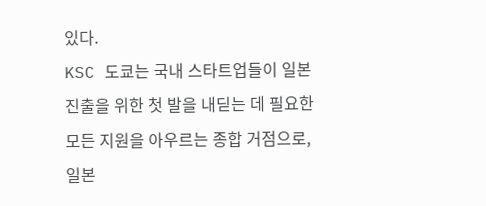있다.
KSC 도쿄는 국내 스타트업들이 일본 진출을 위한 첫 발을 내딛는 데 필요한 모든 지원을 아우르는 종합 거점으로, 일본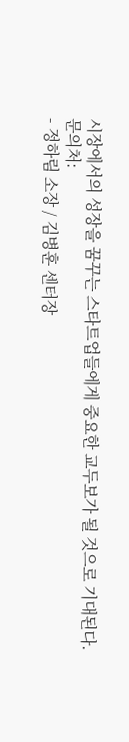시장에서의 성장을 꿈꾸는 스타트업들에게 중요한 교두보가 될 것으로 기대된다.
문의처:
- 정하림 소장 / 김병훈 센터장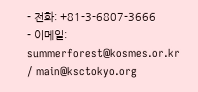- 전화: +81-3-6807-3666
- 이메일: summerforest@kosmes.or.kr / main@ksctokyo.org